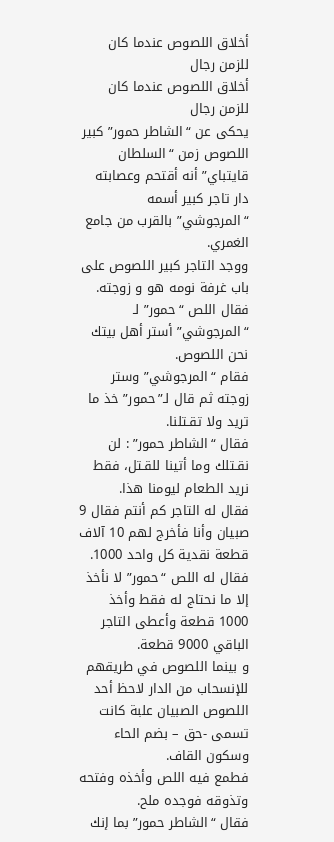أخلاق اللصوص عندما كان للزمن رجال
أخلاق اللصوص عندما كان للزمن رجال
يحكى عن “الشاطر حمور” كبير اللصوص زمن “السلطان قايتباي” أنه أقتحم وعصابته دار تاجر كبير أسمه “المرجوشي” بالقرب من جامع الغمري.
ووجد التاجر كبير اللصوص على باب غرفة نومه هو و زوجته.
فقال اللص “حمور” لـ “المرجوشي” أستر أهل بيتك نحن اللصوص.
فقام “المرجوشي” وستر زوجته ثم قال لـ”حمور” خذ ما تريد ولا تقـتلنا.
فقال “الشاطر حمور” : لن نقـتلك وما أتينا للقـتل، فقط نريد الطعام ليومنا هذا.
فقال له التاجر كم أنتم فقال 9 صبيان وأنا فأخرج لهم 10 آلاف قطعة نقدية كل واحد 1000.
فقال له اللص “حمور” لا نأخذ إلا ما نحتاج له فقط وأخذ 1000 قطعة وأعطى التاجر الباقي 9000 قطعة.
و بينما اللصوص في طريقهم للإنسحاب من الدار لاحظ أحد اللصوص الصبيان علبة كانت تسمى -حق – بضم الحاء وسكون القاف.
فطمع فيه اللص وأخذه وفتحه وتذوقه فوجده ملح.
فقال “الشاطر حمور” بما إنك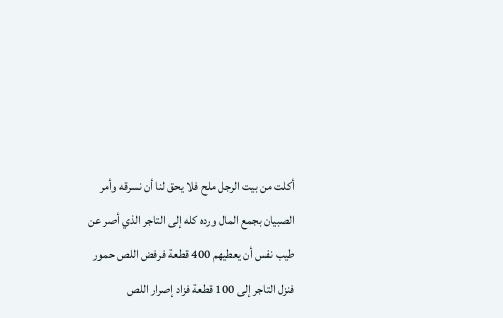أكلت من بيت الرجل ملح فلا يحق لنا أن نسرقه وأمر الصبيان بجمع المال ورده كله إلى التاجر الذي أصر عن طيب نفس أن يعطيهم 400 قطعة فرفض اللص حمور فنزل التاجر إلى 100 قطعة فزاد إصرار اللص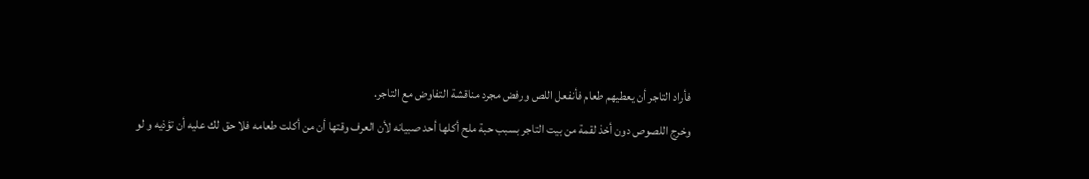فأراد التاجر أن يعطيهم طعام فأنفعل اللص ورفض مجرد مناقشة التفاوض مع التاجر.
وخرج اللصوص دون أخذ لقمة من بيت التاجر بسبب حبة ملح أكلها أحد صبيانه لأن العرف وقتها أن من أكلت طعامه فلا حق لك عليه أن تؤذيه و لو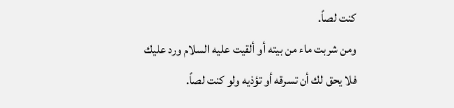كنت لصاً.
ومن شربت ماء من بيته أو ألقيت عليه السلام ورد عليك فلا يحق لك أن تسرقه أو تؤذيه ولو كنت لصاً.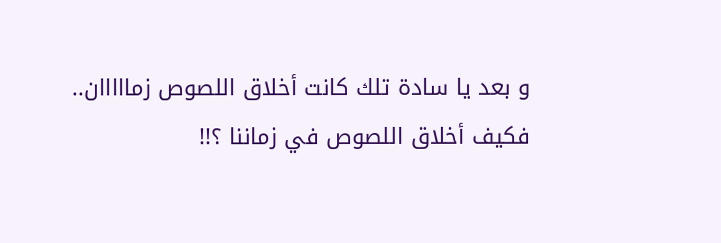و بعد يا سادة تلك كانت أخلاق اللصوص زمااااان.. فكيف أخلاق اللصوص في زماننا ؟!!